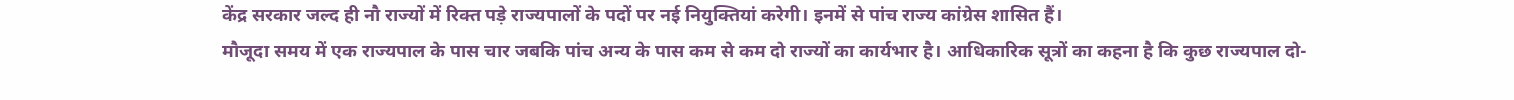केंद्र सरकार जल्द ही नौ राज्यों में रिक्त पड़े राज्यपालों के पदों पर नई नियुक्तियां करेगी। इनमें से पांच राज्य कांग्रेस शासित हैं।
मौजूदा समय में एक राज्यपाल के पास चार जबकि पांच अन्य के पास कम से कम दो राज्यों का कार्यभार है। आधिकारिक सूत्रों का कहना है कि कुछ राज्यपाल दो-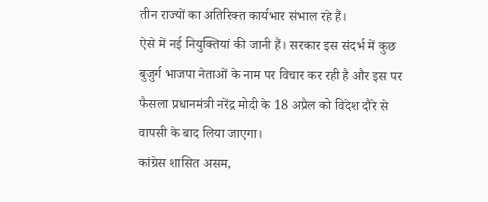तीन राज्यों का अतिरिक्त कार्यभार संभाल रहे हैं।
ऐसे में नई नियुक्तियां की जानी हैं। सरकार इस संदर्भ में कुछ बुजुर्ग भाजपा नेताओं के नाम पर विचार कर रही है और इस पर फैसला प्रधानमंत्री नरेंद्र मोदी के 18 अप्रैल को विदेश दौरे से वापसी के बाद लिया जाएगा।
कांग्रेस शासित असम,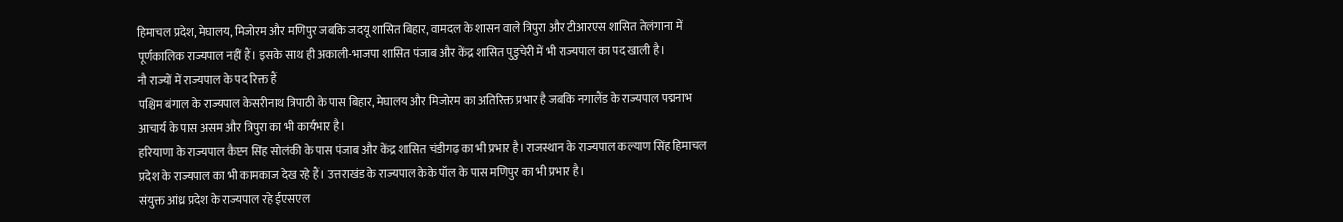हिमाचल प्रदेश, मेघालय, मिजोरम और मणिपुर जबकि जदयू शासित बिहार, वामदल के शासन वाले त्रिपुरा और टीआरएस शासित तेलंगाना में पूर्णकालिक राज्यपाल नहीं हैं। इसके साथ ही अकाली-भाजपा शासित पंजाब और केंद्र शासित पुडुचेरी में भी राज्यपाल का पद खाली है।
नौ राज्यों में राज्यपाल के पद रिक्त हैं
पश्चिम बंगाल के राज्यपाल केसरीनाथ त्रिपाठी के पास बिहार, मेघालय और मिजोरम का अतिरिक्त प्रभार है जबकि नगालैंड के राज्यपाल पद्मनाभ आचार्य के पास असम और त्रिपुरा का भी कार्यभार है।
हरियाणा के राज्यपाल कैप्टन सिंह सोलंकी के पास पंजाब और केंद्र शासित चंडीगढ़ का भी प्रभार है। राजस्थान के राज्यपाल कल्याण सिंह हिमाचल प्रदेश के राज्यपाल का भी कामकाज देख रहे हैं। उत्तराखंड के राज्यपाल केके पॉल के पास मणिपुर का भी प्रभार है।
संयुक्त आंध्र प्रदेश के राज्यपाल रहे ईएसएल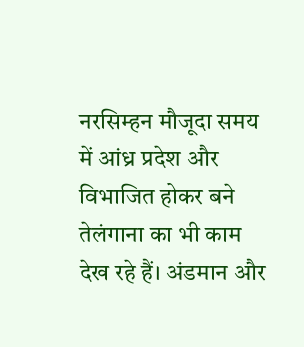नरसिम्हन मौजूदा समय में आंध्र प्रदेश और विभाजित होकर बने तेलंगाना का भी काम देख रहे हैं। अंडमान और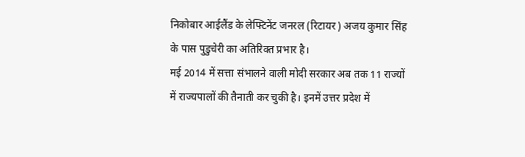निकोबार आईलैंड के लेफ्टिनेंट जनरल (रिटायर) अजय कुमार सिंह के पास पुडुचेरी का अतिरिक्त प्रभार है।
मई 2014 में सत्ता संभालने वाली मोदी सरकार अब तक 11 राज्यों में राज्यपालों की तैनाती कर चुकी है। इनमें उत्तर प्रदेश में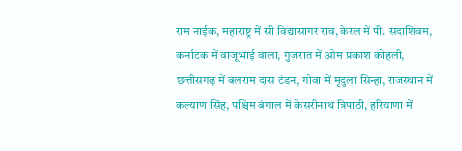राम नाईक, महाराष्ट्र में सी विद्यासागर राव, केरल में पी. सदाशिवम, कर्नाटक में वाजूभाई वाला, गुजरात में ओम प्रकाश कोहली, छत्तीसगढ़ में बलराम दास टंडन, गोवा में मृदुला सिन्हा, राजस्थान में कल्याण सिंह, पश्चिम बंगाल में केसरीनाथ त्रिपाठी, हरियाणा में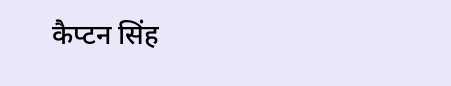कैप्टन सिंह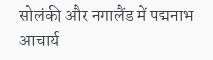सोलंकी और नगालैंड में पद्मनाभ आचार्य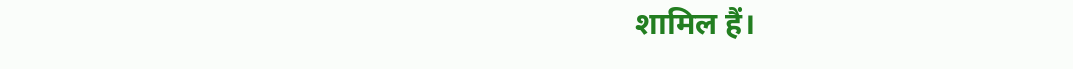शामिल हैं।